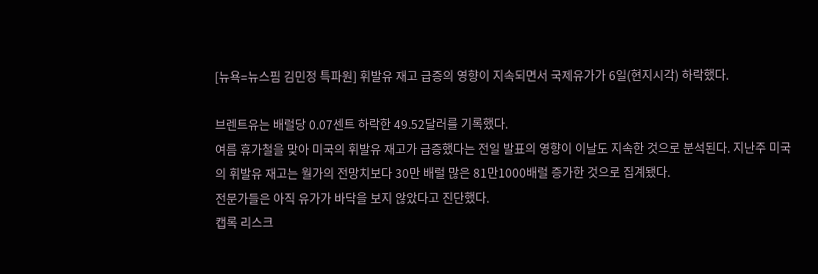[뉴욕=뉴스핌 김민정 특파원] 휘발유 재고 급증의 영향이 지속되면서 국제유가가 6일(현지시각) 하락했다.

브렌트유는 배럴당 0.07센트 하락한 49.52달러를 기록했다.
여름 휴가철을 맞아 미국의 휘발유 재고가 급증했다는 전일 발표의 영향이 이날도 지속한 것으로 분석된다. 지난주 미국의 휘발유 재고는 월가의 전망치보다 30만 배럴 많은 81만1000배럴 증가한 것으로 집계됐다.
전문가들은 아직 유가가 바닥을 보지 않았다고 진단했다.
캡록 리스크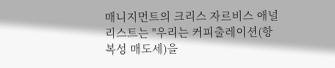매니지먼트의 크리스 자르비스 애널리스트는 "우리는 커피출레이션(항복성 매도세)을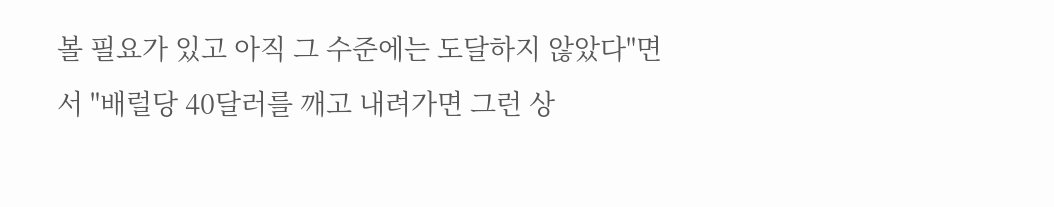볼 필요가 있고 아직 그 수준에는 도달하지 않았다"면서 "배럴당 40달러를 깨고 내려가면 그런 상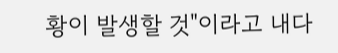황이 발생할 것"이라고 내다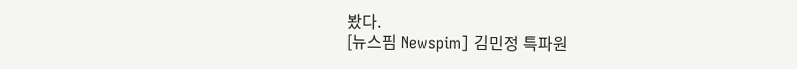봤다.
[뉴스핌 Newspim] 김민정 특파원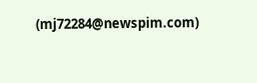(mj72284@newspim.com)